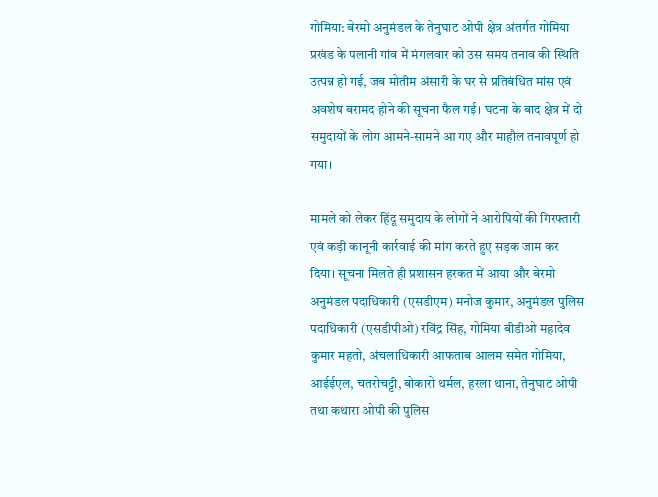गोमिया: बेरमो अनुमंडल के तेनुघाट ओपी क्षेत्र अंतर्गत गोमिया प्रखंड के पलानी गांव में मंगलवार को उस समय तनाव की स्थिति उत्पन्न हो गई, जब मोतीम अंसारी के घर से प्रतिबंधित मांस एवं अवशेष बरामद होने की सूचना फैल गई। घटना के बाद क्षेत्र में दो समुदायों के लोग आमने-सामने आ गए और माहौल तनावपूर्ण हो गया।

मामले को लेकर हिंदू समुदाय के लोगों ने आरोपियों की गिरफ्तारी एवं कड़ी कानूनी कार्रवाई की मांग करते हुए सड़क जाम कर दिया। सूचना मिलते ही प्रशासन हरकत में आया और बेरमो अनुमंडल पदाधिकारी (एसडीएम) मनोज कुमार, अनुमंडल पुलिस पदाधिकारी (एसडीपीओ) रविंद्र सिंह, गोमिया बीडीओ महादेव कुमार महतो, अंचलाधिकारी आफताब आलम समेत गोमिया, आईईएल, चतरोचट्टी, बोकारो थर्मल, हरला थाना, तेनुघाट ओपी तथा कथारा ओपी की पुलिस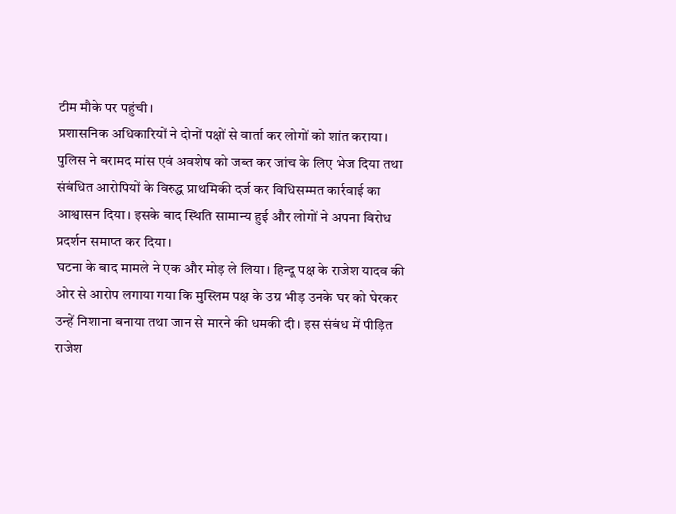टीम मौके पर पहुंची।
प्रशासनिक अधिकारियों ने दोनों पक्षों से वार्ता कर लोगों को शांत कराया। पुलिस ने बरामद मांस एवं अवशेष को जब्त कर जांच के लिए भेज दिया तथा संबंधित आरोपियों के विरुद्ध प्राथमिकी दर्ज कर विधिसम्मत कार्रवाई का आश्वासन दिया। इसके बाद स्थिति सामान्य हुई और लोगों ने अपना विरोध प्रदर्शन समाप्त कर दिया।
घटना के बाद मामले ने एक और मोड़ ले लिया। हिन्दू पक्ष के राजेश यादव की ओर से आरोप लगाया गया कि मुस्लिम पक्ष के उग्र भीड़ उनके घर को घेरकर उन्हें निशाना बनाया तथा जान से मारने की धमकी दी। इस संबंध में पीड़ित राजेश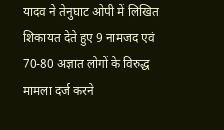यादव ने तेनुघाट ओपी में लिखित शिकायत देते हुए 9 नामजद एवं 70-80 अज्ञात लोगों के विरुद्ध मामला दर्ज करने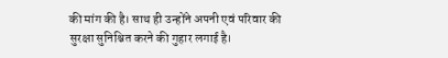की मांग की है। साथ ही उन्होंने अपनी एवं परिवार की सुरक्षा सुनिश्चित करने की गुहार लगाई है।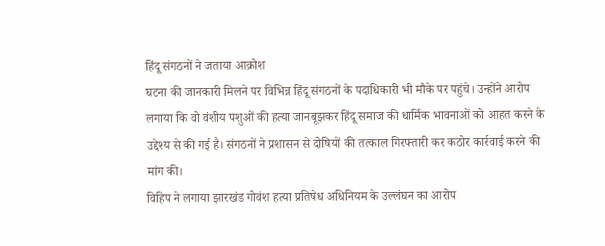हिंदू संगठनों ने जताया आक्रोश
घटना की जानकारी मिलने पर विभिन्न हिंदू संगठनों के पदाधिकारी भी मौके पर पहुंचे। उन्होंने आरोप लगाया कि वो वंशीय पशुओं की हत्या जानबूझकर हिंदू समाज की धार्मिक भावनाओं को आहत करने के उद्देश्य से की गई है। संगठनों ने प्रशासन से दोषियों की तत्काल गिरफ्तारी कर कठोर कार्रवाई करने की मांग की।
विहिप ने लगाया झारखंड गोवंश हत्या प्रतिषेध अधिनियम के उल्लंघन का आरोप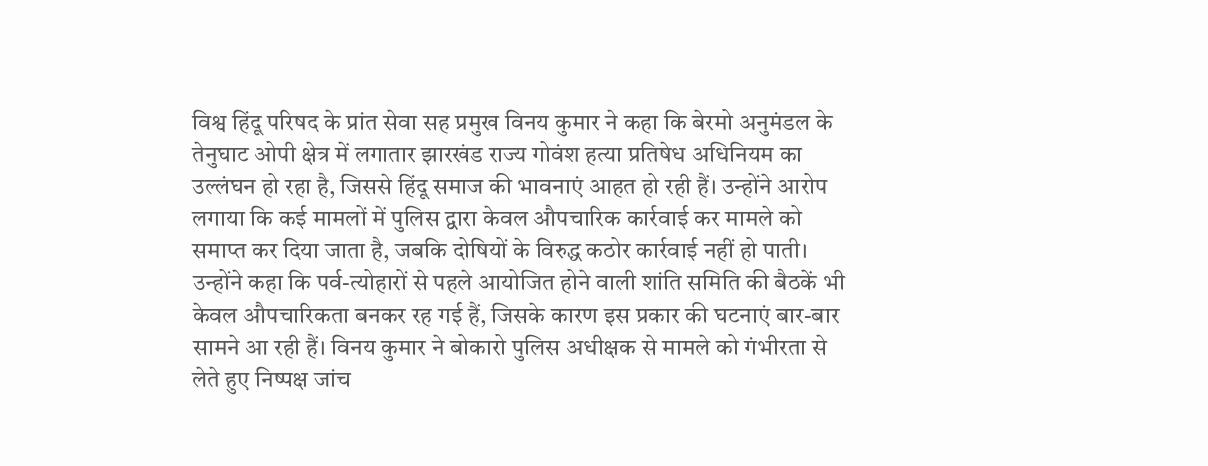विश्व हिंदू परिषद के प्रांत सेवा सह प्रमुख विनय कुमार ने कहा कि बेरमो अनुमंडल के तेनुघाट ओपी क्षेत्र में लगातार झारखंड राज्य गोवंश हत्या प्रतिषेध अधिनियम का उल्लंघन हो रहा है, जिससे हिंदू समाज की भावनाएं आहत हो रही हैं। उन्होंने आरोप लगाया कि कई मामलों में पुलिस द्वारा केवल औपचारिक कार्रवाई कर मामले को समाप्त कर दिया जाता है, जबकि दोषियों के विरुद्ध कठोर कार्रवाई नहीं हो पाती।
उन्होंने कहा कि पर्व-त्योहारों से पहले आयोजित होने वाली शांति समिति की बैठकें भी केवल औपचारिकता बनकर रह गई हैं, जिसके कारण इस प्रकार की घटनाएं बार-बार सामने आ रही हैं। विनय कुमार ने बोकारो पुलिस अधीक्षक से मामले को गंभीरता से लेते हुए निष्पक्ष जांच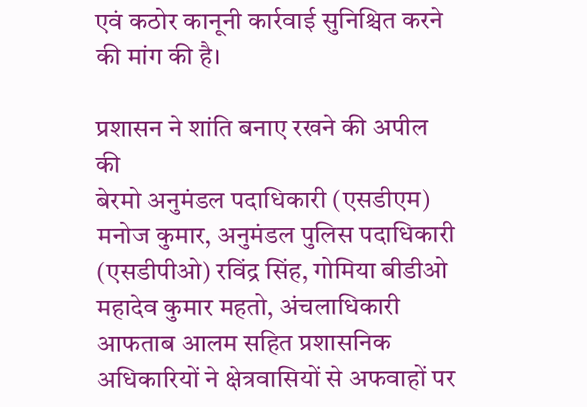एवं कठोर कानूनी कार्रवाई सुनिश्चित करने की मांग की है।

प्रशासन ने शांति बनाए रखने की अपील की
बेरमो अनुमंडल पदाधिकारी (एसडीएम) मनोज कुमार, अनुमंडल पुलिस पदाधिकारी (एसडीपीओ) रविंद्र सिंह, गोमिया बीडीओ महादेव कुमार महतो, अंचलाधिकारी आफताब आलम सहित प्रशासनिक अधिकारियों ने क्षेत्रवासियों से अफवाहों पर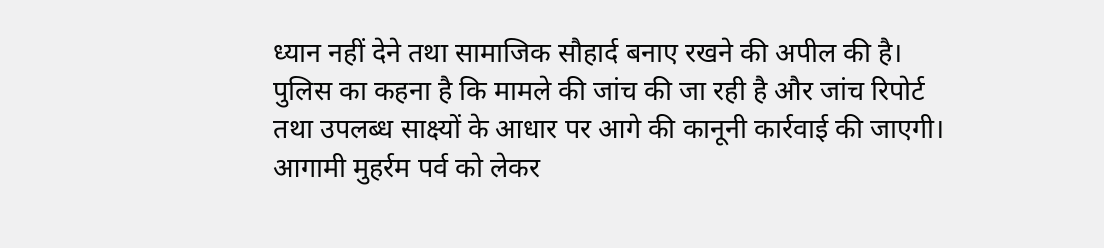ध्यान नहीं देने तथा सामाजिक सौहार्द बनाए रखने की अपील की है। पुलिस का कहना है कि मामले की जांच की जा रही है और जांच रिपोर्ट तथा उपलब्ध साक्ष्यों के आधार पर आगे की कानूनी कार्रवाई की जाएगी। आगामी मुहर्रम पर्व को लेकर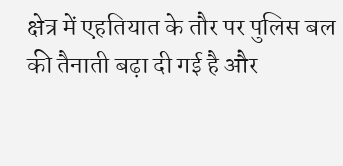क्षेत्र में एहतियात के तौर पर पुलिस बल की तैनाती बढ़ा दी गई है और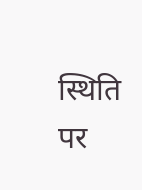स्थिति पर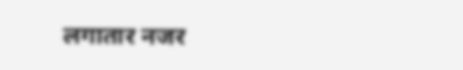लगातार नजर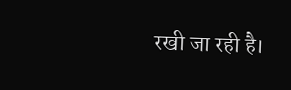रखी जा रही है।